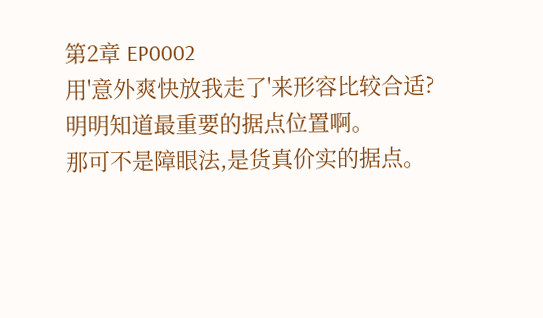第2章 EP0002
用'意外爽快放我走了'来形容比较合适?
明明知道最重要的据点位置啊。
那可不是障眼法,是货真价实的据点。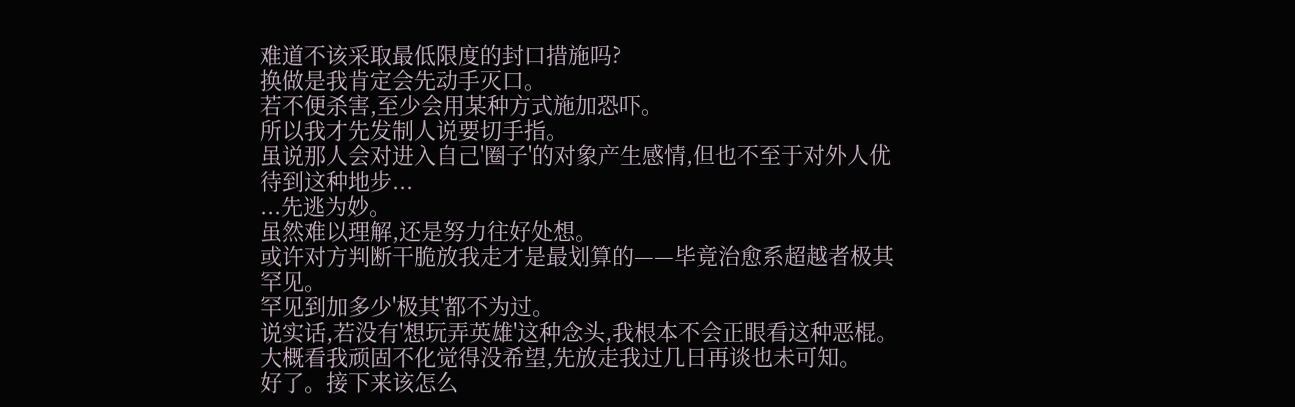难道不该采取最低限度的封口措施吗?
换做是我肯定会先动手灭口。
若不便杀害,至少会用某种方式施加恐吓。
所以我才先发制人说要切手指。
虽说那人会对进入自己'圈子'的对象产生感情,但也不至于对外人优待到这种地步...
...先逃为妙。
虽然难以理解,还是努力往好处想。
或许对方判断干脆放我走才是最划算的——毕竟治愈系超越者极其罕见。
罕见到加多少'极其'都不为过。
说实话,若没有'想玩弄英雄'这种念头,我根本不会正眼看这种恶棍。
大概看我顽固不化觉得没希望,先放走我过几日再谈也未可知。
好了。接下来该怎么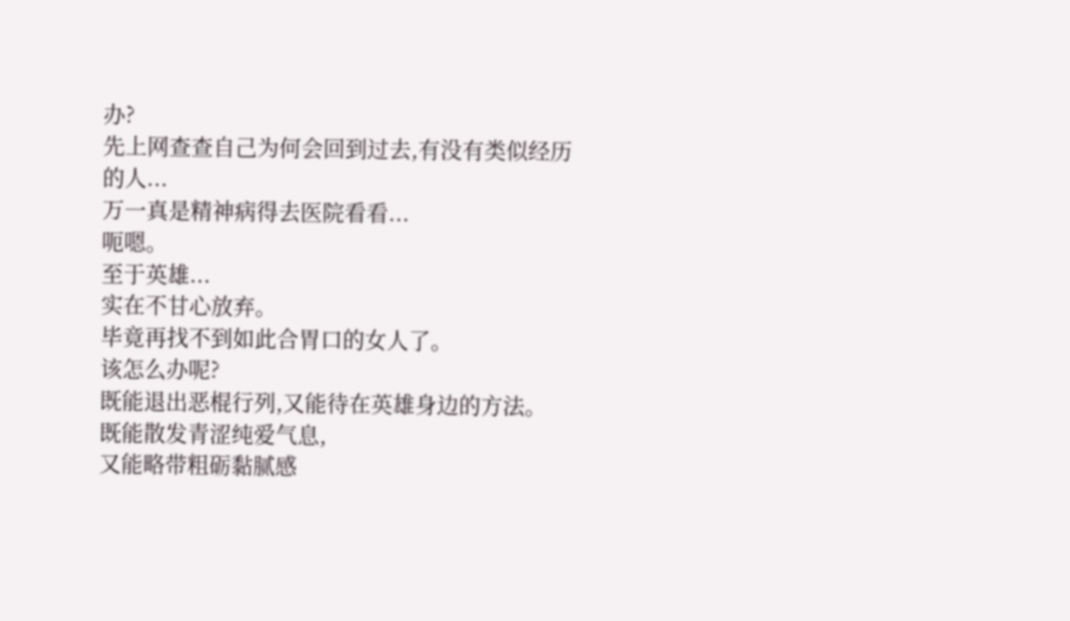办?
先上网查查自己为何会回到过去,有没有类似经历的人...
万一真是精神病得去医院看看...
呃嗯。
至于英雄...
实在不甘心放弃。
毕竟再找不到如此合胃口的女人了。
该怎么办呢?
既能退出恶棍行列,又能待在英雄身边的方法。
既能散发青涩纯爱气息,
又能略带粗砺黏腻感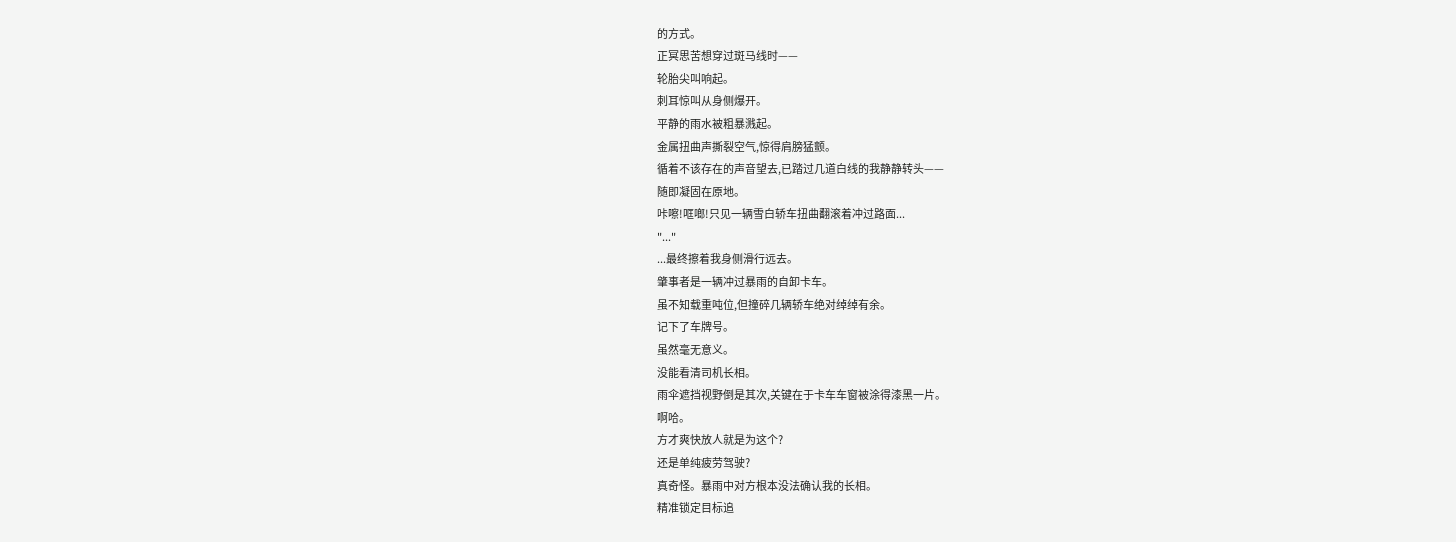的方式。
正冥思苦想穿过斑马线时——
轮胎尖叫响起。
刺耳惊叫从身侧爆开。
平静的雨水被粗暴溅起。
金属扭曲声撕裂空气,惊得肩膀猛颤。
循着不该存在的声音望去,已踏过几道白线的我静静转头——
随即凝固在原地。
咔嚓!哐啷!只见一辆雪白轿车扭曲翻滚着冲过路面...
"..."
...最终擦着我身侧滑行远去。
肇事者是一辆冲过暴雨的自卸卡车。
虽不知载重吨位,但撞碎几辆轿车绝对绰绰有余。
记下了车牌号。
虽然毫无意义。
没能看清司机长相。
雨伞遮挡视野倒是其次,关键在于卡车车窗被涂得漆黑一片。
啊哈。
方才爽快放人就是为这个?
还是单纯疲劳驾驶?
真奇怪。暴雨中对方根本没法确认我的长相。
精准锁定目标追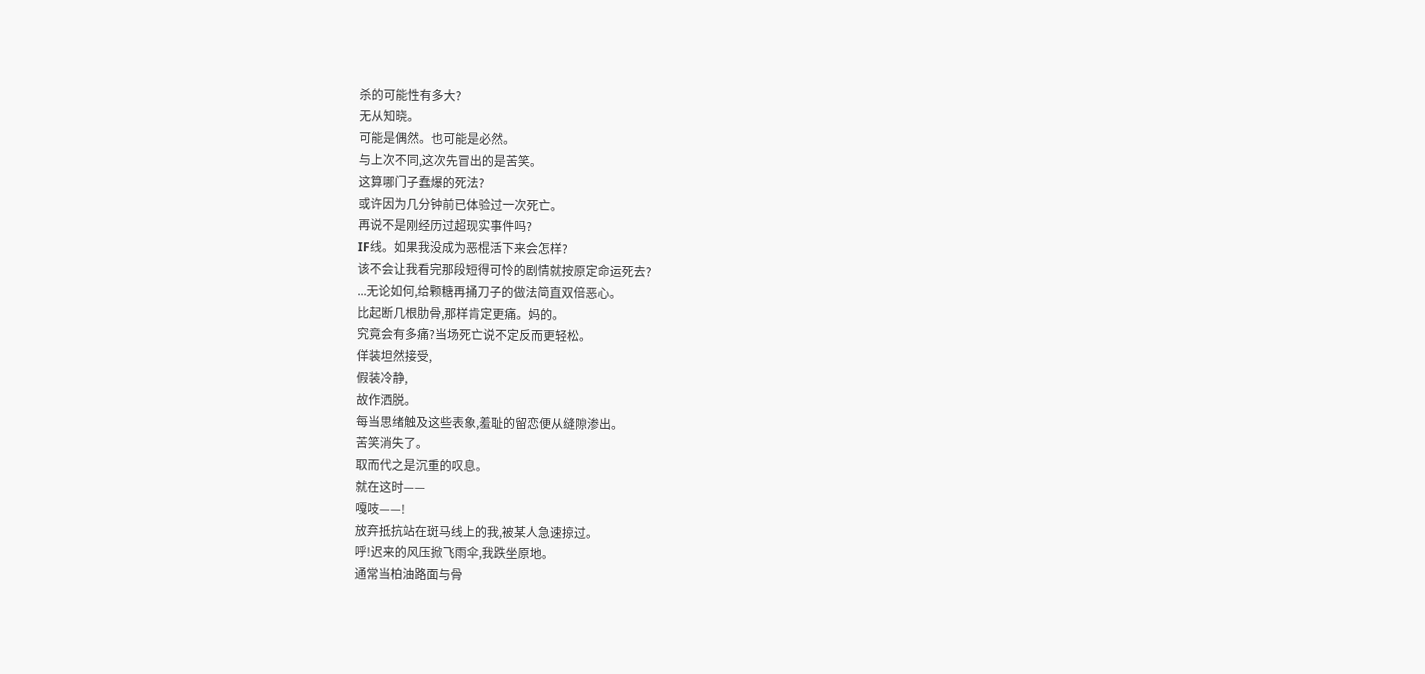杀的可能性有多大?
无从知晓。
可能是偶然。也可能是必然。
与上次不同,这次先冒出的是苦笑。
这算哪门子蠢爆的死法?
或许因为几分钟前已体验过一次死亡。
再说不是刚经历过超现实事件吗?
IF线。如果我没成为恶棍活下来会怎样?
该不会让我看完那段短得可怜的剧情就按原定命运死去?
...无论如何,给颗糖再捅刀子的做法简直双倍恶心。
比起断几根肋骨,那样肯定更痛。妈的。
究竟会有多痛?当场死亡说不定反而更轻松。
佯装坦然接受,
假装冷静,
故作洒脱。
每当思绪触及这些表象,羞耻的留恋便从缝隙渗出。
苦笑消失了。
取而代之是沉重的叹息。
就在这时——
嘎吱——!
放弃抵抗站在斑马线上的我,被某人急速掠过。
呼!迟来的风压掀飞雨伞,我跌坐原地。
通常当柏油路面与骨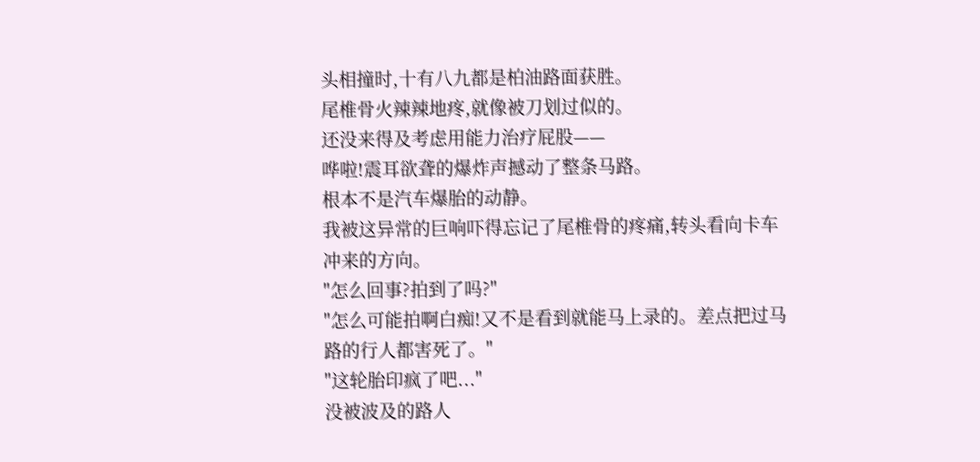头相撞时,十有八九都是柏油路面获胜。
尾椎骨火辣辣地疼,就像被刀划过似的。
还没来得及考虑用能力治疗屁股——
哗啦!震耳欲聋的爆炸声撼动了整条马路。
根本不是汽车爆胎的动静。
我被这异常的巨响吓得忘记了尾椎骨的疼痛,转头看向卡车冲来的方向。
"怎么回事?拍到了吗?"
"怎么可能拍啊白痴!又不是看到就能马上录的。差点把过马路的行人都害死了。"
"这轮胎印疯了吧..."
没被波及的路人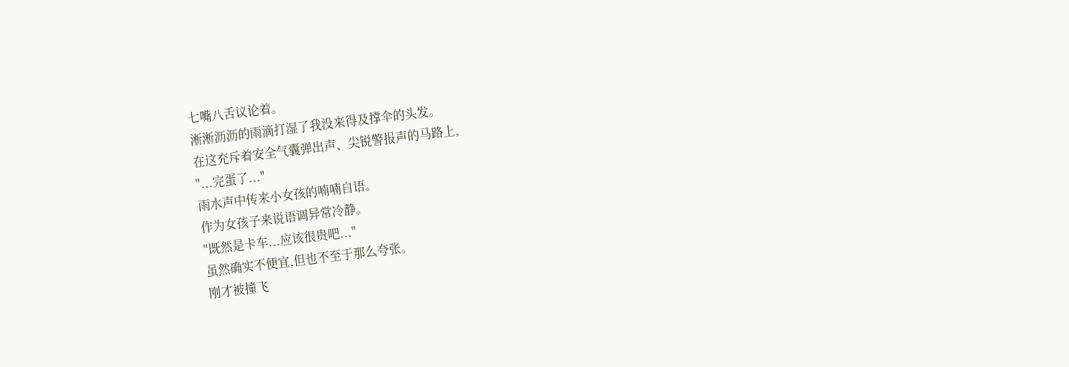七嘴八舌议论着。
淅淅沥沥的雨滴打湿了我没来得及撑伞的头发。
在这充斥着安全气囊弹出声、尖锐警报声的马路上,
"...完蛋了..."
雨水声中传来小女孩的喃喃自语。
作为女孩子来说语调异常冷静。
"既然是卡车...应该很贵吧..."
虽然确实不便宜,但也不至于那么夸张。
刚才被撞飞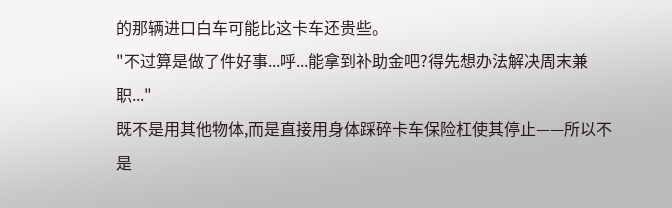的那辆进口白车可能比这卡车还贵些。
"不过算是做了件好事...呼...能拿到补助金吧?得先想办法解决周末兼职..."
既不是用其他物体,而是直接用身体踩碎卡车保险杠使其停止——所以不是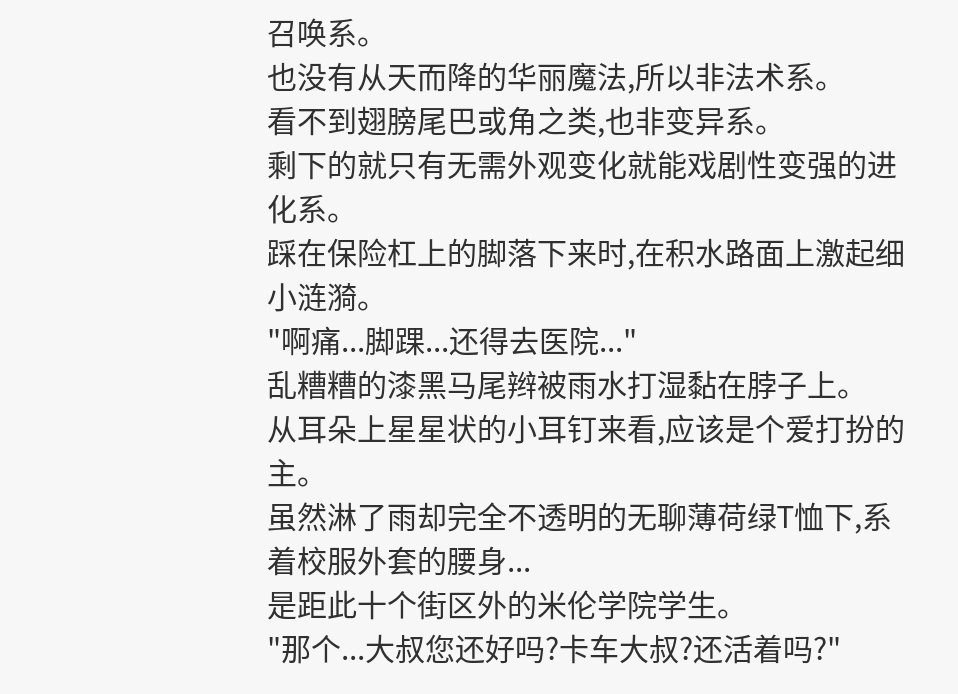召唤系。
也没有从天而降的华丽魔法,所以非法术系。
看不到翅膀尾巴或角之类,也非变异系。
剩下的就只有无需外观变化就能戏剧性变强的进化系。
踩在保险杠上的脚落下来时,在积水路面上激起细小涟漪。
"啊痛...脚踝...还得去医院..."
乱糟糟的漆黑马尾辫被雨水打湿黏在脖子上。
从耳朵上星星状的小耳钉来看,应该是个爱打扮的主。
虽然淋了雨却完全不透明的无聊薄荷绿T恤下,系着校服外套的腰身...
是距此十个街区外的米伦学院学生。
"那个...大叔您还好吗?卡车大叔?还活着吗?"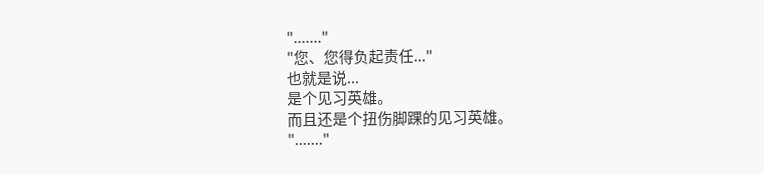"......."
"您、您得负起责任..."
也就是说...
是个见习英雄。
而且还是个扭伤脚踝的见习英雄。
"......."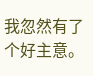我忽然有了个好主意。